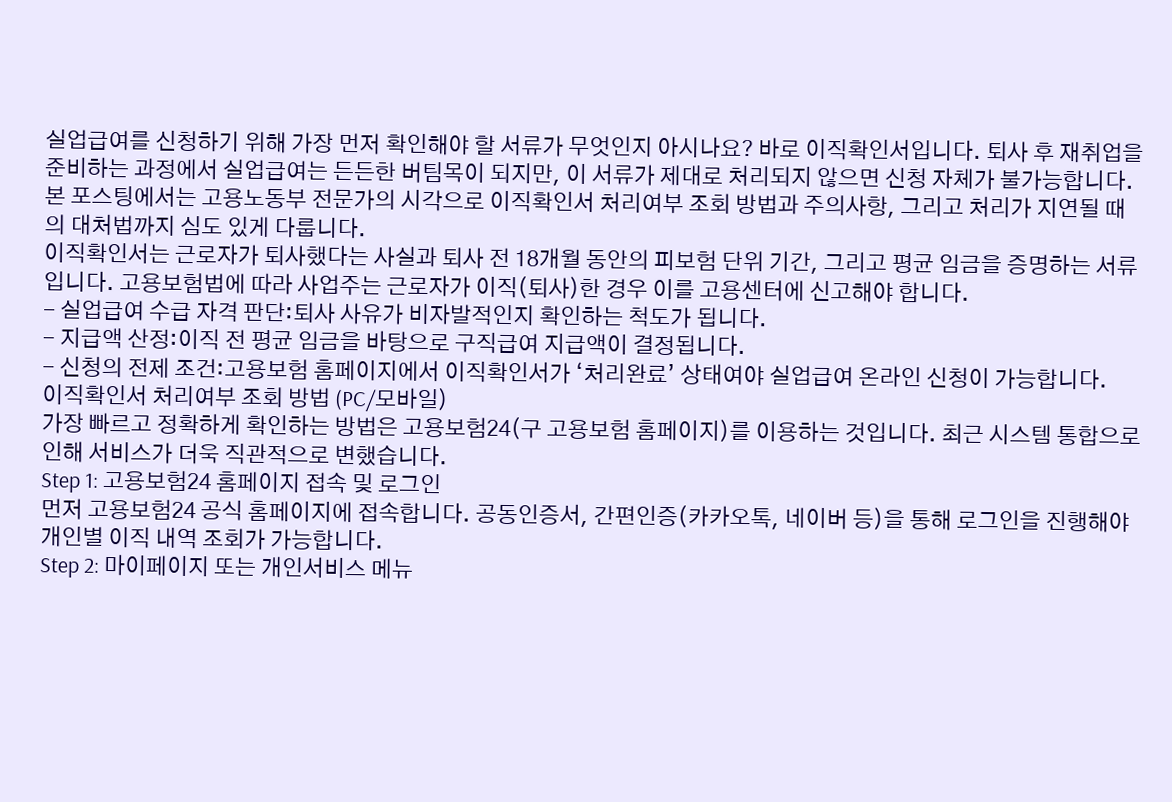실업급여를 신청하기 위해 가장 먼저 확인해야 할 서류가 무엇인지 아시나요? 바로 이직확인서입니다. 퇴사 후 재취업을 준비하는 과정에서 실업급여는 든든한 버팀목이 되지만, 이 서류가 제대로 처리되지 않으면 신청 자체가 불가능합니다. 본 포스팅에서는 고용노동부 전문가의 시각으로 이직확인서 처리여부 조회 방법과 주의사항, 그리고 처리가 지연될 때의 대처법까지 심도 있게 다룹니다.
이직확인서는 근로자가 퇴사했다는 사실과 퇴사 전 18개월 동안의 피보험 단위 기간, 그리고 평균 임금을 증명하는 서류입니다. 고용보험법에 따라 사업주는 근로자가 이직(퇴사)한 경우 이를 고용센터에 신고해야 합니다.
- 실업급여 수급 자격 판단:퇴사 사유가 비자발적인지 확인하는 척도가 됩니다.
- 지급액 산정:이직 전 평균 임금을 바탕으로 구직급여 지급액이 결정됩니다.
- 신청의 전제 조건:고용보험 홈페이지에서 이직확인서가 ‘처리완료’ 상태여야 실업급여 온라인 신청이 가능합니다.
이직확인서 처리여부 조회 방법 (PC/모바일)
가장 빠르고 정확하게 확인하는 방법은 고용보험24(구 고용보험 홈페이지)를 이용하는 것입니다. 최근 시스템 통합으로 인해 서비스가 더욱 직관적으로 변했습니다.
Step 1: 고용보험24 홈페이지 접속 및 로그인
먼저 고용보험24 공식 홈페이지에 접속합니다. 공동인증서, 간편인증(카카오톡, 네이버 등)을 통해 로그인을 진행해야 개인별 이직 내역 조회가 가능합니다.
Step 2: 마이페이지 또는 개인서비스 메뉴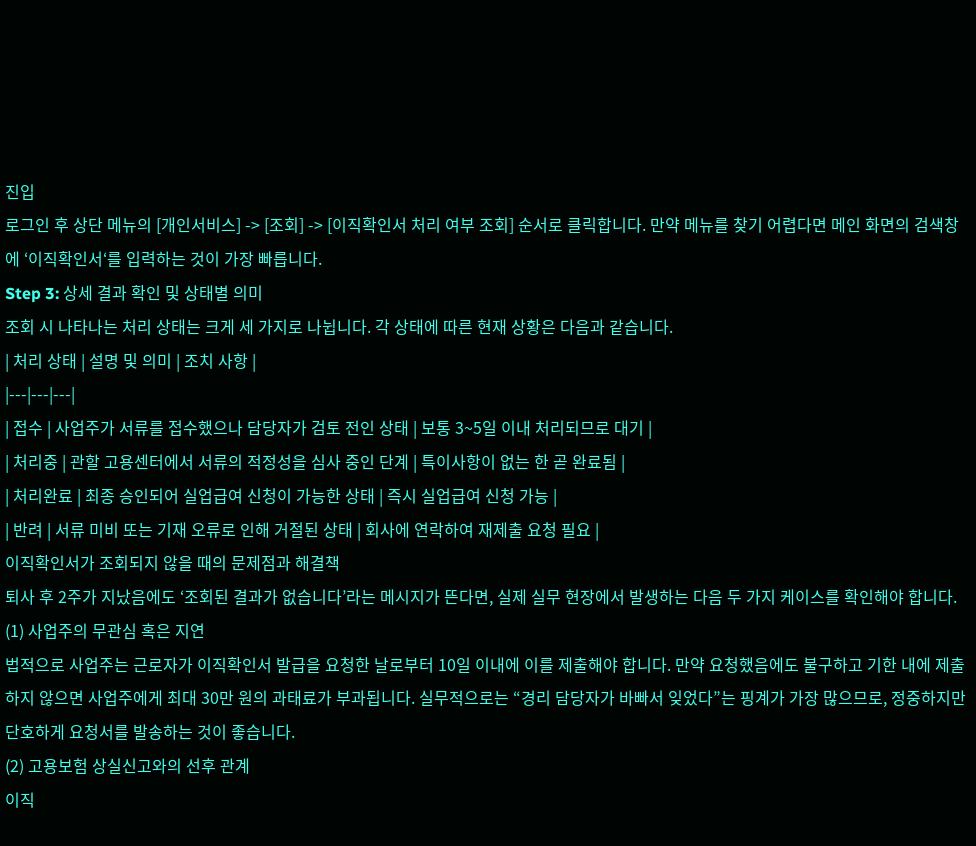진입
로그인 후 상단 메뉴의 [개인서비스] -> [조회] -> [이직확인서 처리 여부 조회] 순서로 클릭합니다. 만약 메뉴를 찾기 어렵다면 메인 화면의 검색창에 ‘이직확인서‘를 입력하는 것이 가장 빠릅니다.
Step 3: 상세 결과 확인 및 상태별 의미
조회 시 나타나는 처리 상태는 크게 세 가지로 나뉩니다. 각 상태에 따른 현재 상황은 다음과 같습니다.
| 처리 상태 | 설명 및 의미 | 조치 사항 |
|---|---|---|
| 접수 | 사업주가 서류를 접수했으나 담당자가 검토 전인 상태 | 보통 3~5일 이내 처리되므로 대기 |
| 처리중 | 관할 고용센터에서 서류의 적정성을 심사 중인 단계 | 특이사항이 없는 한 곧 완료됨 |
| 처리완료 | 최종 승인되어 실업급여 신청이 가능한 상태 | 즉시 실업급여 신청 가능 |
| 반려 | 서류 미비 또는 기재 오류로 인해 거절된 상태 | 회사에 연락하여 재제출 요청 필요 |
이직확인서가 조회되지 않을 때의 문제점과 해결책
퇴사 후 2주가 지났음에도 ‘조회된 결과가 없습니다’라는 메시지가 뜬다면, 실제 실무 현장에서 발생하는 다음 두 가지 케이스를 확인해야 합니다.
(1) 사업주의 무관심 혹은 지연
법적으로 사업주는 근로자가 이직확인서 발급을 요청한 날로부터 10일 이내에 이를 제출해야 합니다. 만약 요청했음에도 불구하고 기한 내에 제출하지 않으면 사업주에게 최대 30만 원의 과태료가 부과됩니다. 실무적으로는 “경리 담당자가 바빠서 잊었다”는 핑계가 가장 많으므로, 정중하지만 단호하게 요청서를 발송하는 것이 좋습니다.
(2) 고용보험 상실신고와의 선후 관계
이직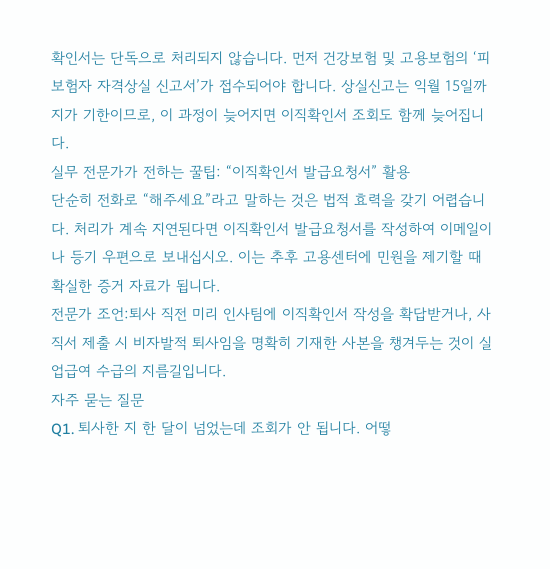확인서는 단독으로 처리되지 않습니다. 먼저 건강보험 및 고용보험의 ‘피보험자 자격상실 신고서’가 접수되어야 합니다. 상실신고는 익월 15일까지가 기한이므로, 이 과정이 늦어지면 이직확인서 조회도 함께 늦어집니다.
실무 전문가가 전하는 꿀팁: “이직확인서 발급요청서” 활용
단순히 전화로 “해주세요”라고 말하는 것은 법적 효력을 갖기 어렵습니다. 처리가 계속 지연된다면 이직확인서 발급요청서를 작성하여 이메일이나 등기 우편으로 보내십시오. 이는 추후 고용센터에 민원을 제기할 때 확실한 증거 자료가 됩니다.
전문가 조언:퇴사 직전 미리 인사팀에 이직확인서 작성을 확답받거나, 사직서 제출 시 비자발적 퇴사임을 명확히 기재한 사본을 챙겨두는 것이 실업급여 수급의 지름길입니다.
자주 묻는 질문
Q1. 퇴사한 지 한 달이 넘었는데 조회가 안 됩니다. 어떻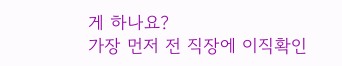게 하나요?
가장 먼저 전 직장에 이직확인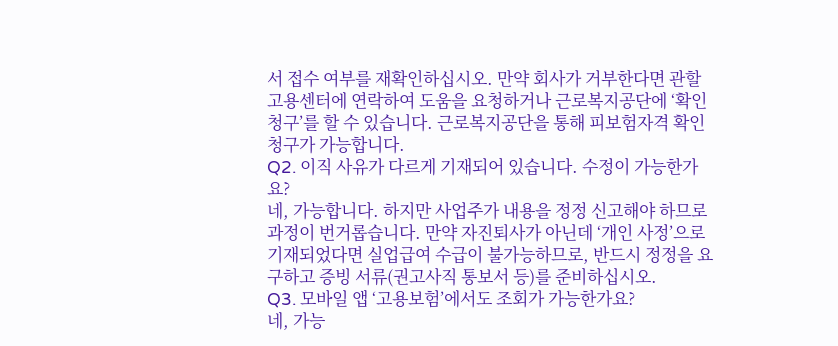서 접수 여부를 재확인하십시오. 만약 회사가 거부한다면 관할 고용센터에 연락하여 도움을 요청하거나 근로복지공단에 ‘확인 청구’를 할 수 있습니다. 근로복지공단을 통해 피보험자격 확인 청구가 가능합니다.
Q2. 이직 사유가 다르게 기재되어 있습니다. 수정이 가능한가요?
네, 가능합니다. 하지만 사업주가 내용을 정정 신고해야 하므로 과정이 번거롭습니다. 만약 자진퇴사가 아닌데 ‘개인 사정’으로 기재되었다면 실업급여 수급이 불가능하므로, 반드시 정정을 요구하고 증빙 서류(권고사직 통보서 등)를 준비하십시오.
Q3. 모바일 앱 ‘고용보험’에서도 조회가 가능한가요?
네, 가능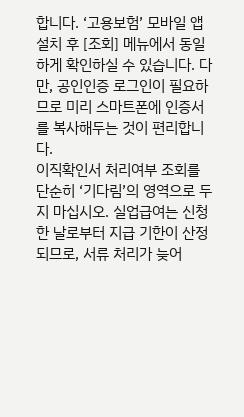합니다. ‘고용보험’ 모바일 앱 설치 후 [조회] 메뉴에서 동일하게 확인하실 수 있습니다. 다만, 공인인증 로그인이 필요하므로 미리 스마트폰에 인증서를 복사해두는 것이 편리합니다.
이직확인서 처리여부 조회를 단순히 ‘기다림’의 영역으로 두지 마십시오. 실업급여는 신청한 날로부터 지급 기한이 산정되므로, 서류 처리가 늦어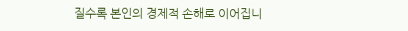질수록 본인의 경제적 손해로 이어집니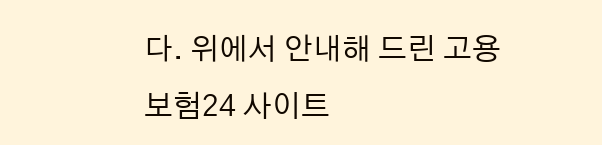다. 위에서 안내해 드린 고용보험24 사이트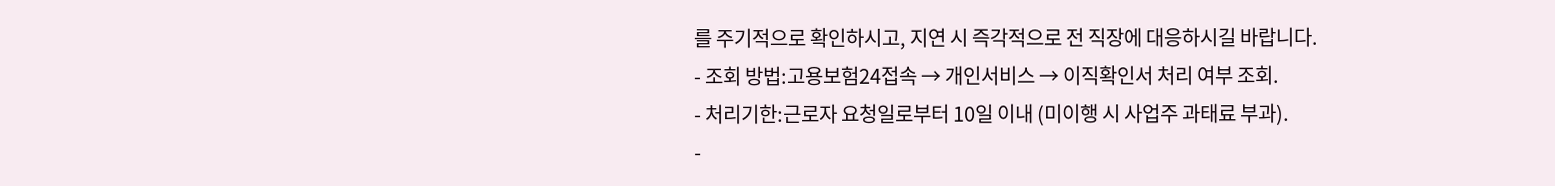를 주기적으로 확인하시고, 지연 시 즉각적으로 전 직장에 대응하시길 바랍니다.
- 조회 방법:고용보험24접속 → 개인서비스 → 이직확인서 처리 여부 조회.
- 처리기한:근로자 요청일로부터 10일 이내 (미이행 시 사업주 과태료 부과).
-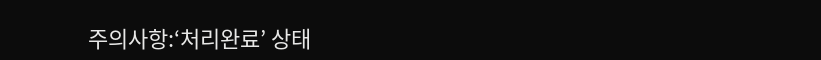주의사항:‘처리완료’ 상태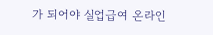가 되어야 실업급여 온라인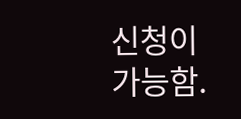신청이 가능함.